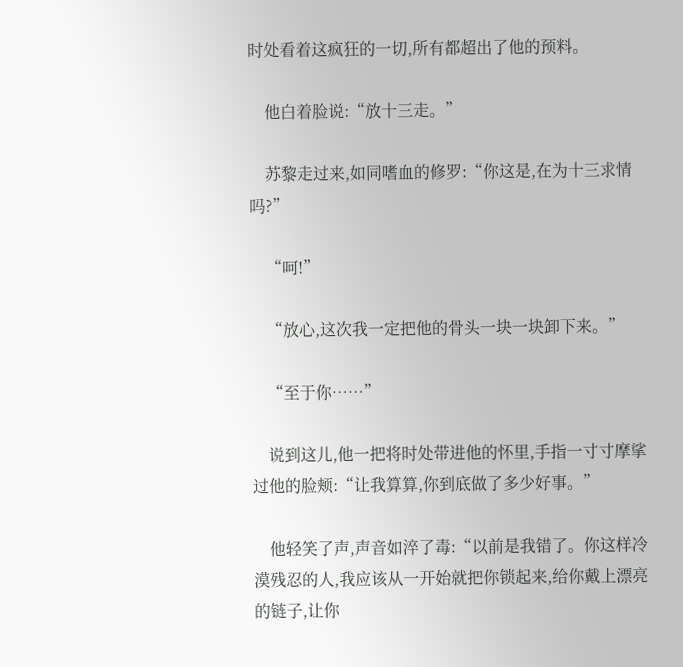时处看着这疯狂的一切,所有都超出了他的预料。

    他白着脸说:“放十三走。”

    苏黎走过来,如同嗜血的修罗:“你这是,在为十三求情吗?”

    “呵!”

    “放心,这次我一定把他的骨头一块一块卸下来。”

    “至于你……”

    说到这儿,他一把将时处带进他的怀里,手指一寸寸摩挲过他的脸颊:“让我算算,你到底做了多少好事。”

    他轻笑了声,声音如淬了毒:“以前是我错了。你这样冷漠残忍的人,我应该从一开始就把你锁起来,给你戴上漂亮的链子,让你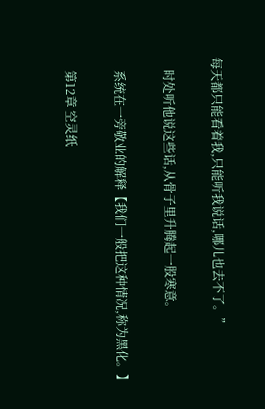每天都只能看着我,只能听我说话,哪儿也去不了。”

    时处听他说这些话,从骨子里升腾起一股寒意。

    系统在一旁敬业的解释【我们一般把这种情况,称为黑化。】

    第12章 空灵纸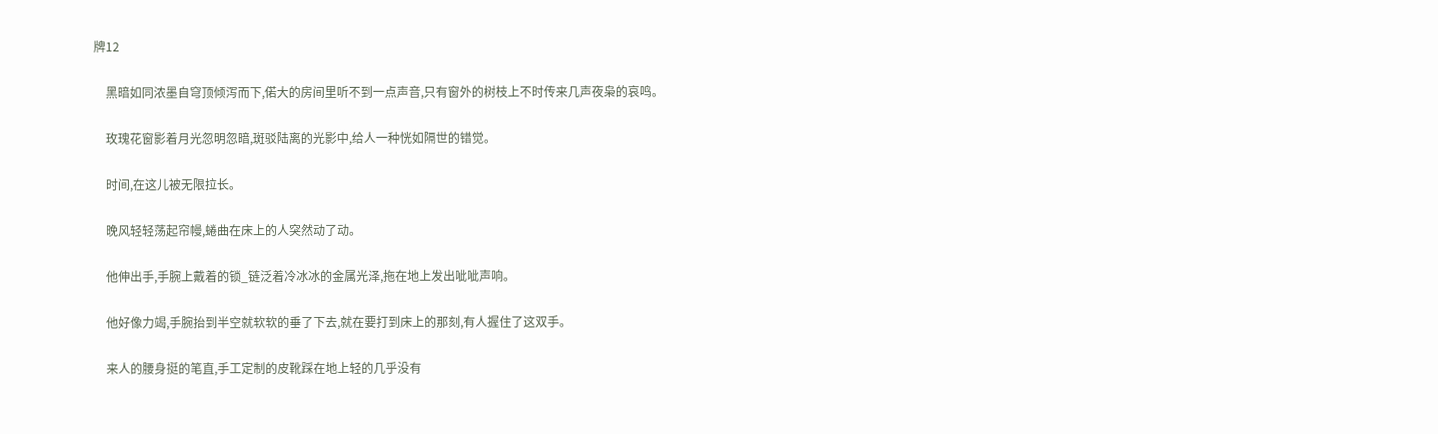牌12

    黑暗如同浓墨自穹顶倾泻而下,偌大的房间里听不到一点声音,只有窗外的树枝上不时传来几声夜枭的哀鸣。

    玫瑰花窗影着月光忽明忽暗,斑驳陆离的光影中,给人一种恍如隔世的错觉。

    时间,在这儿被无限拉长。

    晚风轻轻荡起帘幔,蜷曲在床上的人突然动了动。

    他伸出手,手腕上戴着的锁_链泛着冷冰冰的金属光泽,拖在地上发出呲呲声响。

    他好像力竭,手腕抬到半空就软软的垂了下去,就在要打到床上的那刻,有人握住了这双手。

    来人的腰身挺的笔直,手工定制的皮靴踩在地上轻的几乎没有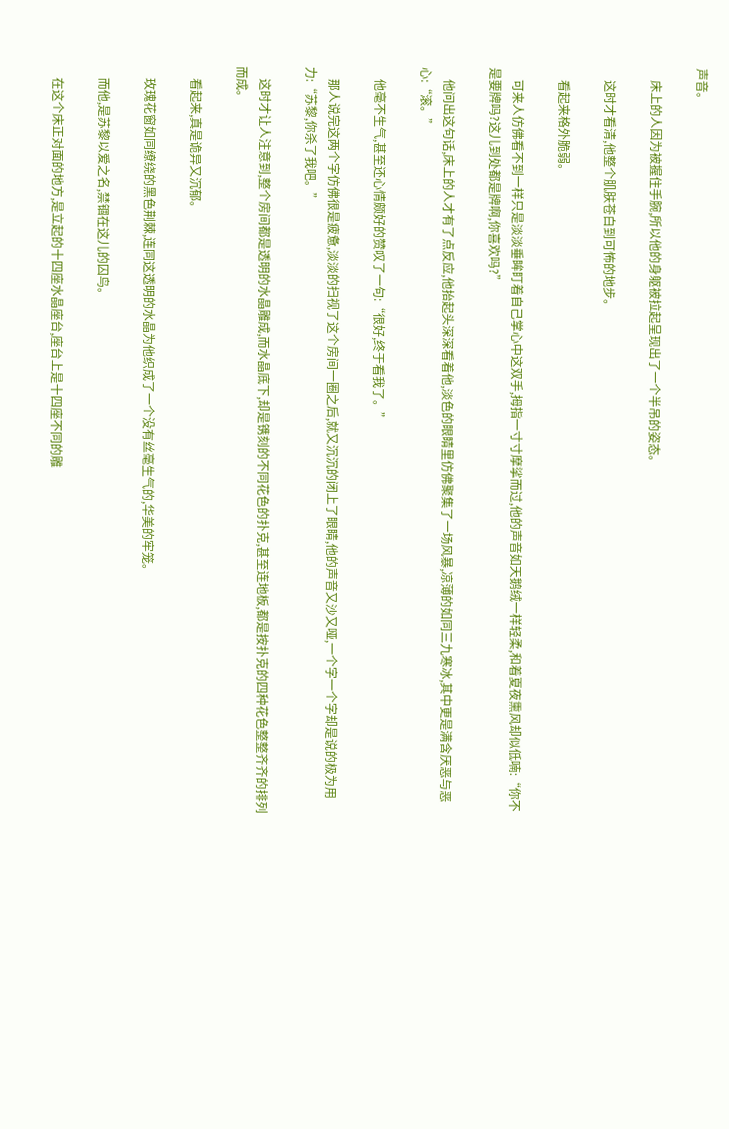声音。

    床上的人因为被握住手腕,所以他的身躯被拉起呈现出了一个半吊的姿态。

    这时才看清,他整个肌肤苍白到可怖的地步。

    看起来格外脆弱。

    可来人仿佛看不到一样只是淡淡垂眸盯着自己掌心中这双手,拇指一寸寸摩挲而过,他的声音如天鹅绒一样轻柔,和着夏夜熏风却似低喃:“你不是要牌吗?这儿到处都是牌啊,你喜欢吗?”

    他问出这句话,床上的人才有了点反应,他抬起头深深看着他,淡色的眼睛里仿佛聚集了一场风暴,凉薄的如同三九寒冰,其中更是满含厌恶与恶心:“滚。”

    他毫不生气,甚至还心情颇好的赞叹了一句:“很好,终于看我了。”

    那人说完这两个字仿佛很是疲惫,淡淡的扫视了这个房间一圈之后,就又沉沉的闭上了眼睛,他的声音又沙又哑,一个字一个字却是说的极为用力:“苏黎,你杀了我吧。”

    这时才让人注意到,整个房间都是透明的水晶雕成,而水晶底下,却是镌刻的不同花色的扑克,甚至连地板,都是按扑克的四种花色整整齐齐的排列而成。

    看起来,真是诡异又沉郁。

    玫瑰花窗如同缭绕的黑色荆棘,连同这透明的水晶为他织成了一个没有丝毫生气的,华美的牢笼。

    而他,是苏黎以爱之名,禁锢在这儿的囚鸟。

    在这个床正对面的地方,是立起的十四座水晶座台,座台上是十四座不同的雕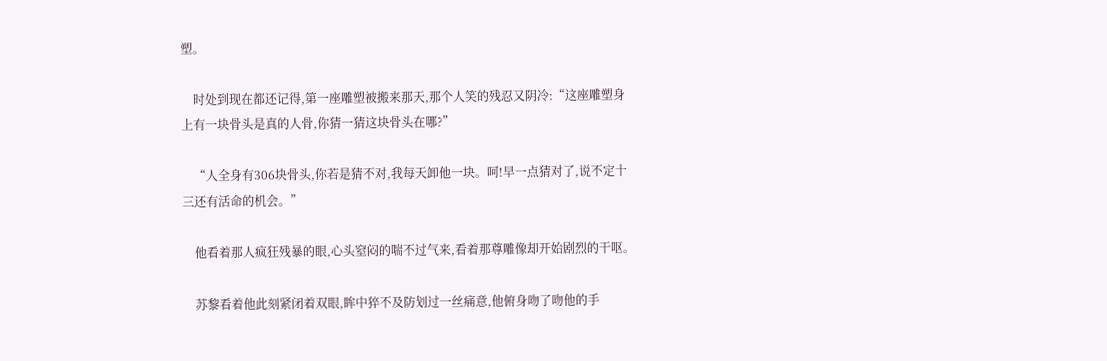塑。

    时处到现在都还记得,第一座雕塑被搬来那天,那个人笑的残忍又阴冷:“这座雕塑身上有一块骨头是真的人骨,你猜一猜这块骨头在哪?”

    “人全身有306块骨头,你若是猜不对,我每天卸他一块。呵!早一点猜对了,说不定十三还有活命的机会。”

    他看着那人疯狂残暴的眼,心头窒闷的喘不过气来,看着那尊雕像却开始剧烈的干呕。

    苏黎看着他此刻紧闭着双眼,眸中猝不及防划过一丝痛意,他俯身吻了吻他的手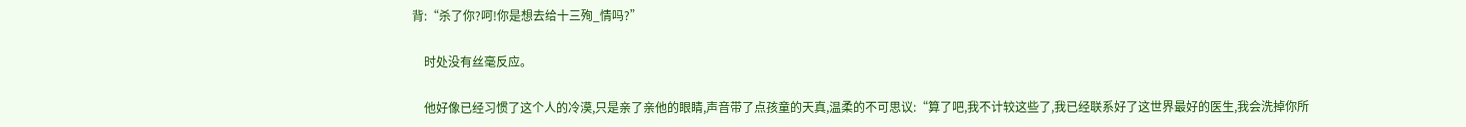背:“杀了你?呵!你是想去给十三殉_情吗?”

    时处没有丝毫反应。

    他好像已经习惯了这个人的冷漠,只是亲了亲他的眼睛,声音带了点孩童的天真,温柔的不可思议:“算了吧,我不计较这些了,我已经联系好了这世界最好的医生,我会洗掉你所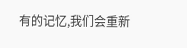有的记忆,我们会重新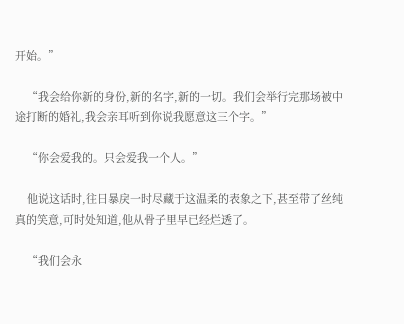开始。”

    “我会给你新的身份,新的名字,新的一切。我们会举行完那场被中途打断的婚礼,我会亲耳听到你说我愿意这三个字。”

    “你会爱我的。只会爱我一个人。”

    他说这话时,往日暴戾一时尽藏于这温柔的表象之下,甚至带了丝纯真的笑意,可时处知道,他从骨子里早已经烂透了。

    “我们会永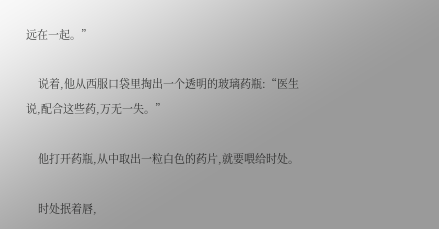远在一起。”

    说着,他从西服口袋里掏出一个透明的玻璃药瓶:“医生说,配合这些药,万无一失。”

    他打开药瓶,从中取出一粒白色的药片,就要喂给时处。

    时处抿着唇,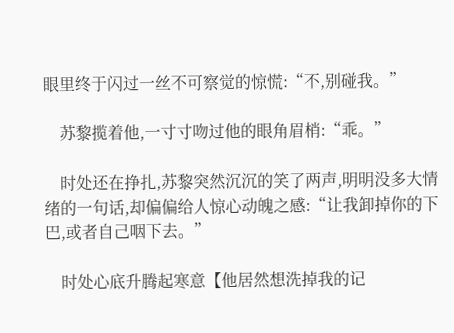眼里终于闪过一丝不可察觉的惊慌:“不,别碰我。”

    苏黎揽着他,一寸寸吻过他的眼角眉梢:“乖。”

    时处还在挣扎,苏黎突然沉沉的笑了两声,明明没多大情绪的一句话,却偏偏给人惊心动魄之感:“让我卸掉你的下巴,或者自己咽下去。”

    时处心底升腾起寒意【他居然想洗掉我的记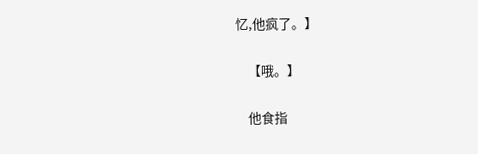忆,他疯了。】

    【哦。】

    他食指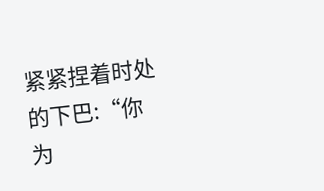紧紧捏着时处的下巴:“你为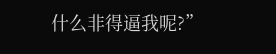什么非得逼我呢?”